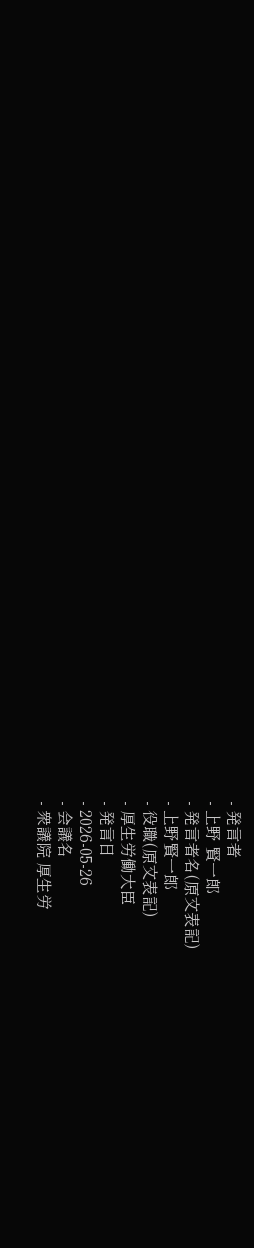- 発言者
- 上野 賢一郎
- 発言者名(原文表記)
- 上野賢一郎
- 役職(原文表記)
- 厚生労働大臣
- 発言日
- 2026-05-26
- 会議名
- 衆議院 厚生労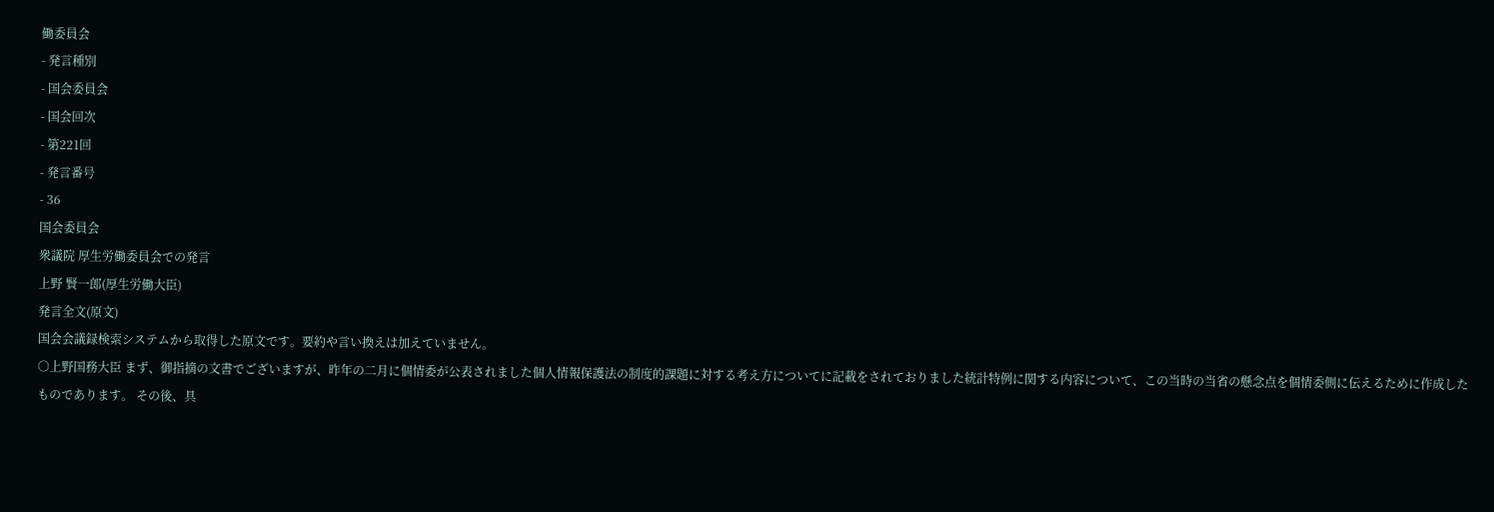働委員会
- 発言種別
- 国会委員会
- 国会回次
- 第221回
- 発言番号
- 36
国会委員会
衆議院 厚生労働委員会での発言
上野 賢一郎(厚生労働大臣)
発言全文(原文)
国会会議録検索システムから取得した原文です。要約や言い換えは加えていません。
○上野国務大臣 まず、御指摘の文書でございますが、昨年の二月に個情委が公表されました個人情報保護法の制度的課題に対する考え方についてに記載をされておりました統計特例に関する内容について、この当時の当省の懸念点を個情委側に伝えるために作成したものであります。 その後、具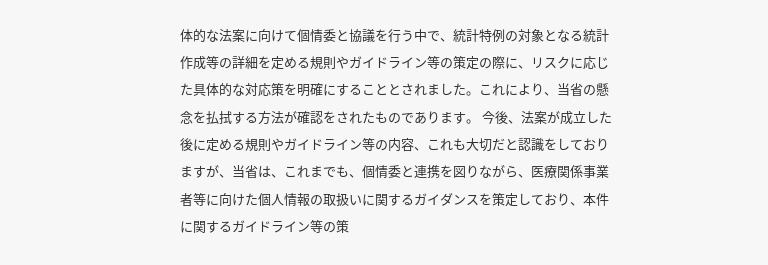体的な法案に向けて個情委と協議を行う中で、統計特例の対象となる統計作成等の詳細を定める規則やガイドライン等の策定の際に、リスクに応じた具体的な対応策を明確にすることとされました。これにより、当省の懸念を払拭する方法が確認をされたものであります。 今後、法案が成立した後に定める規則やガイドライン等の内容、これも大切だと認識をしておりますが、当省は、これまでも、個情委と連携を図りながら、医療関係事業者等に向けた個人情報の取扱いに関するガイダンスを策定しており、本件に関するガイドライン等の策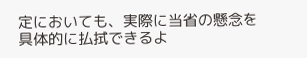定においても、実際に当省の懸念を具体的に払拭できるよ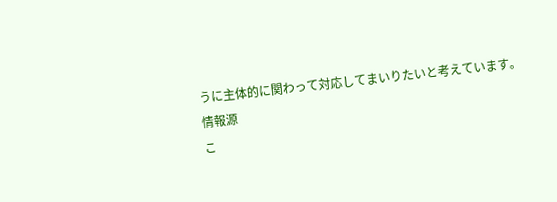うに主体的に関わって対応してまいりたいと考えています。
情報源
こ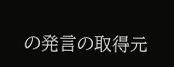の発言の取得元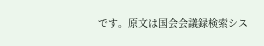です。原文は国会会議録検索シス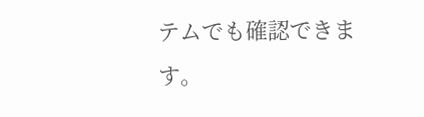テムでも確認できます。